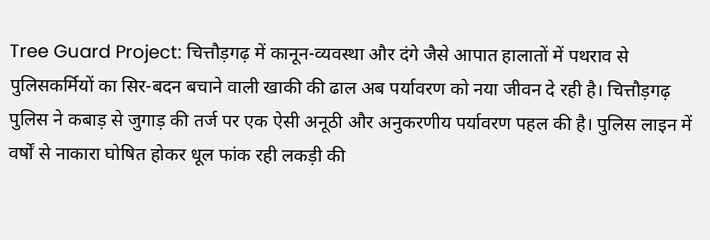Tree Guard Project: चित्तौड़गढ़ में कानून-व्यवस्था और दंगे जैसे आपात हालातों में पथराव से पुलिसकर्मियों का सिर-बदन बचाने वाली खाकी की ढाल अब पर्यावरण को नया जीवन दे रही है। चित्तौड़गढ़ पुलिस ने कबाड़ से जुगाड़ की तर्ज पर एक ऐसी अनूठी और अनुकरणीय पर्यावरण पहल की है। पुलिस लाइन में वर्षों से नाकारा घोषित होकर धूल फांक रही लकड़ी की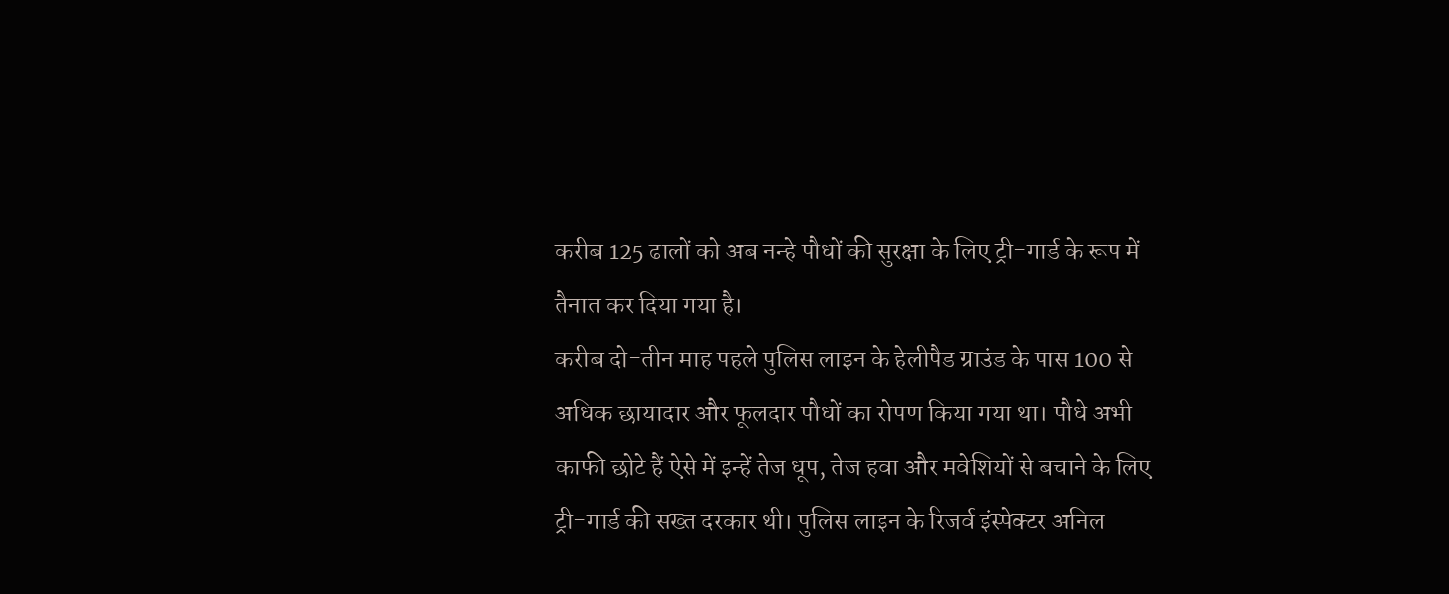करीब 125 ढालों को अब नन्हे पौधों की सुरक्षा के लिए ट्री-गार्ड के रूप में तैनात कर दिया गया है।
करीब दो-तीन माह पहले पुलिस लाइन के हेलीपैड ग्राउंड के पास 100 से अधिक छायादार और फूलदार पौधों का रोपण किया गया था। पौधे अभी काफी छोटे हैं ऐसे में इन्हें तेज धूप, तेज हवा और मवेशियों से बचाने के लिए ट्री-गार्ड की सख्त दरकार थी। पुलिस लाइन के रिजर्व इंस्पेक्टर अनिल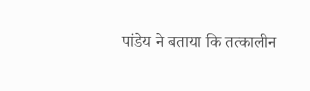पांडेय ने बताया कि तत्कालीन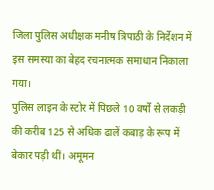जिला पुलिस अधीक्षक मनीष त्रिपाठी के निर्देशन में इस समस्या का बेहद रचनात्मक समाधान निकाला गया।
पुलिस लाइन के स्टोर में पिछले 10 वर्षों से लकड़ी की करीब 125 से अधिक ढालें कबाड़ के रूप में बेकार पड़ी थीं। अमूमन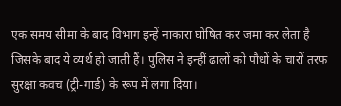एक समय सीमा के बाद विभाग इन्हें नाकारा घोषित कर जमा कर लेता है जिसके बाद ये व्यर्थ हो जाती हैं। पुलिस ने इन्हीं ढालों को पौधों के चारों तरफ सुरक्षा कवच (ट्री-गार्ड) के रूप में लगा दिया।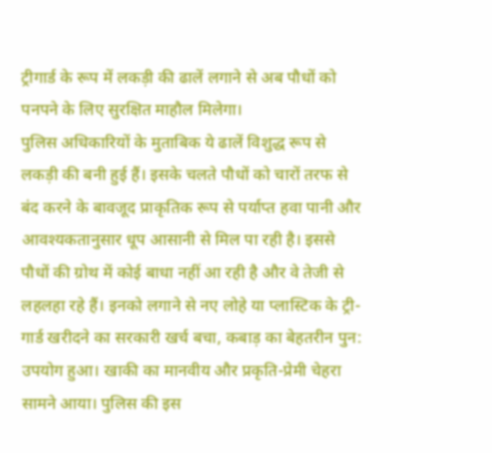ट्रीगार्ड के रूप में लकड़ी की ढालें लगाने से अब पौधों को पनपने के लिए सुरक्षित माहौल मिलेगा।
पुलिस अधिकारियों के मुताबिक ये ढालें विशुद्ध रूप से लकड़ी की बनी हुई हैं। इसके चलते पौधों को चारों तरफ से बंद करने के बावजूद प्राकृतिक रूप से पर्याप्त हवा पानी और आवश्यकतानुसार धूप आसानी से मिल पा रही है। इससे पौधों की ग्रोथ में कोई बाधा नहीं आ रही है और वे तेजी से लहलहा रहे हैं। इनको लगाने से नए लोहे या प्लास्टिक के ट्री-गार्ड खरीदने का सरकारी खर्च बचा, कबाड़ का बेहतरीन पुन: उपयोग हुआ। खाकी का मानवीय और प्रकृति-प्रेमी चेहरा सामने आया। पुलिस की इस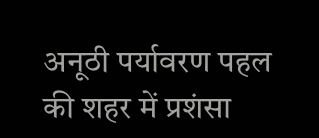अनूठी पर्यावरण पहल की शहर में प्रशंसा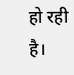हो रही है।